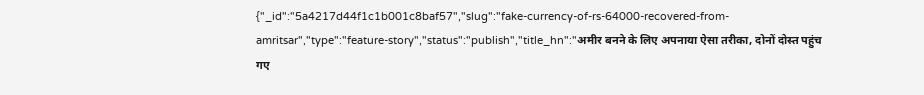{"_id":"5a4217d44f1c1b001c8baf57","slug":"fake-currency-of-rs-64000-recovered-from-amritsar","type":"feature-story","status":"publish","title_hn":"अमीर बनने के लिए अपनाया ऐसा तरीका, दोनों दोस्त पहुंच गए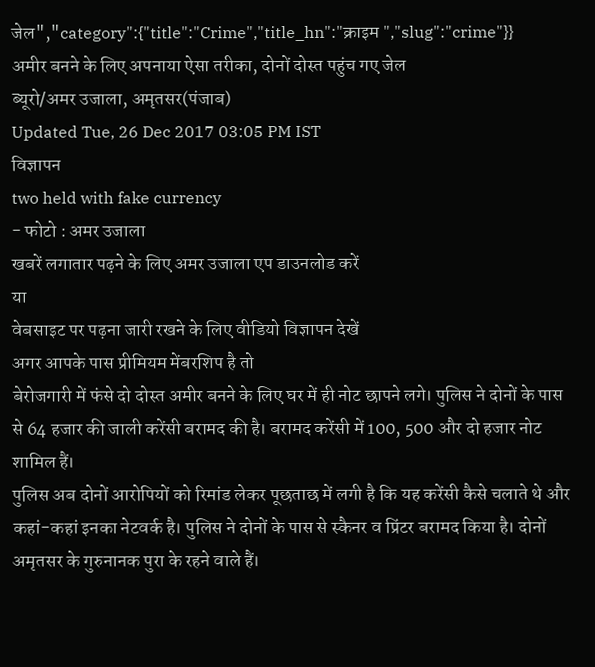जेल","category":{"title":"Crime","title_hn":"क्राइम ","slug":"crime"}}
अमीर बनने के लिए अपनाया ऐसा तरीका, दोनों दोस्त पहुंच गए जेल
ब्यूरो/अमर उजाला, अमृतसर(पंजाब)
Updated Tue, 26 Dec 2017 03:05 PM IST
विज्ञापन
two held with fake currency
- फोटो : अमर उजाला
खबरें लगातार पढ़ने के लिए अमर उजाला एप डाउनलोड करें
या
वेबसाइट पर पढ़ना जारी रखने के लिए वीडियो विज्ञापन देखें
अगर आपके पास प्रीमियम मेंबरशिप है तो
बेरोजगारी में फंसे दो दोस्त अमीर बनने के लिए घर में ही नोट छापने लगे। पुलिस ने दोनों के पास से 64 हजार की जाली करेंसी बरामद की है। बरामद करेंसी में 100, 500 और दो हजार नोट शामिल हैं।
पुलिस अब दोनों आरोपियों को रिमांड लेकर पूछताछ में लगी है कि यह करेंसी कैसे चलाते थे और कहां-कहां इनका नेटवर्क है। पुलिस ने दोनों के पास से स्कैनर व प्रिंटर बरामद किया है। दोनों अमृतसर के गुरुनानक पुरा के रहने वाले हैं।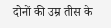दोनों की उम्र तीस के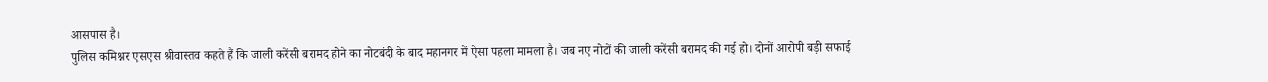आसपास है।
पुलिस कमिश्नर एसएस श्रीवास्तव कहते हैं कि जाली करेंसी बरामद होने का नोटबंदी के बाद महानगर में ऐसा पहला मामला है। जब नए नोटों की जाली करेंसी बरामद की गई हो। दोनों आरोपी बड़ी सफाई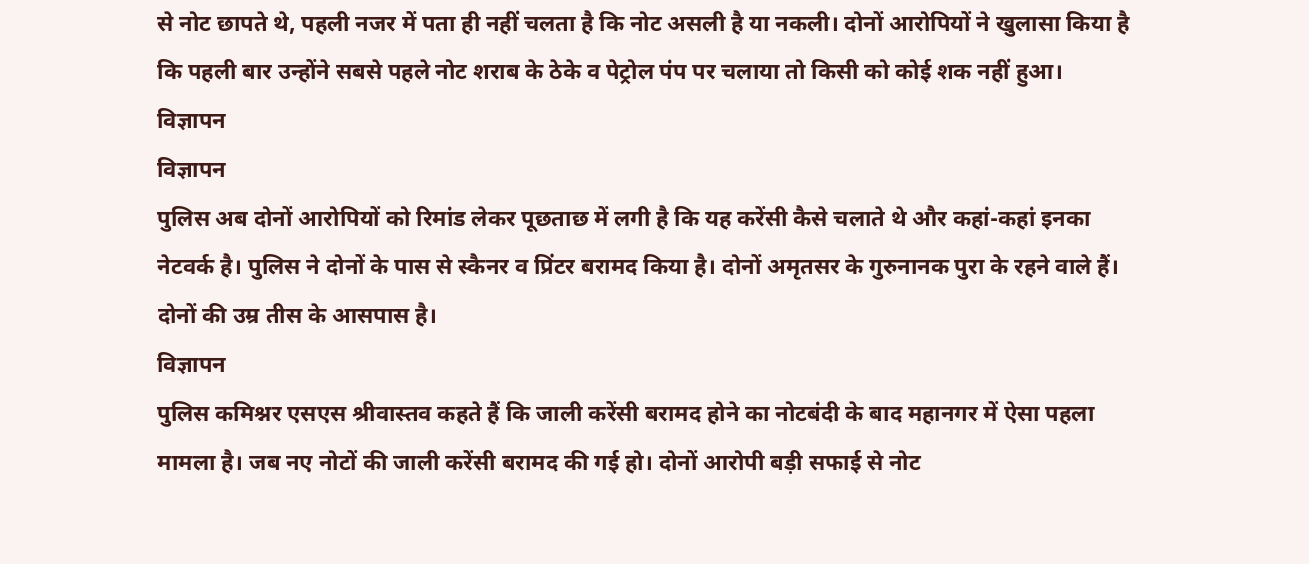से नोट छापते थे, पहली नजर में पता ही नहीं चलता है कि नोट असली है या नकली। दोनों आरोपियों ने खुलासा किया है कि पहली बार उन्होंने सबसे पहले नोट शराब के ठेके व पेट्रोल पंप पर चलाया तो किसी को कोई शक नहीं हुआ।
विज्ञापन
विज्ञापन
पुलिस अब दोनों आरोपियों को रिमांड लेकर पूछताछ में लगी है कि यह करेंसी कैसे चलाते थे और कहां-कहां इनका नेटवर्क है। पुलिस ने दोनों के पास से स्कैनर व प्रिंटर बरामद किया है। दोनों अमृतसर के गुरुनानक पुरा के रहने वाले हैं। दोनों की उम्र तीस के आसपास है।
विज्ञापन
पुलिस कमिश्नर एसएस श्रीवास्तव कहते हैं कि जाली करेंसी बरामद होने का नोटबंदी के बाद महानगर में ऐसा पहला मामला है। जब नए नोटों की जाली करेंसी बरामद की गई हो। दोनों आरोपी बड़ी सफाई से नोट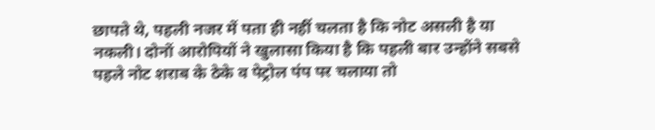छापते थे, पहली नजर में पता ही नहीं चलता है कि नोट असली है या नकली। दोनों आरोपियों ने खुलासा किया है कि पहली बार उन्होंने सबसे पहले नोट शराब के ठेके व पेट्रोल पंप पर चलाया तो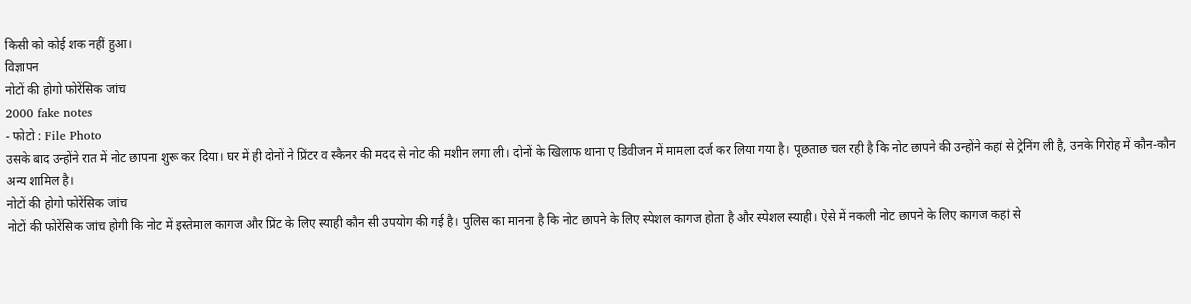किसी को कोई शक नहीं हुआ।
विज्ञापन
नोटों की होगो फोरेंसिक जांच
2000 fake notes
- फोटो : File Photo
उसके बाद उन्होंने रात में नोट छापना शुरू कर दिया। घर में ही दोनों ने प्रिंटर व स्कैनर की मदद से नोट की मशीन लगा ली। दोनों के खिलाफ थाना ए डिवीजन में मामला दर्ज कर लिया गया है। पूछताछ चल रही है कि नोट छापने की उन्होंने कहां से ट्रेनिंग ली है, उनके गिरोह में कौन-कौन अन्य शामिल है।
नोटों की होगो फोरेंसिक जांच
नोटों की फोरेंसिक जांच होगी कि नोट में इस्तेमाल कागज और प्रिंट के लिए स्याही कौन सी उपयोग की गई है। पुलिस का मानना है कि नोट छापने के लिए स्पेशल कागज होता है और स्पेशल स्याही। ऐसे में नकली नोट छापने के लिए कागज कहां से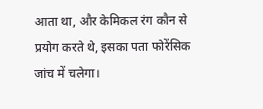आता था, और केमिकल रंग कौन से प्रयोग करते थे, इसका पता फोरेंसिक जांच में चलेगा।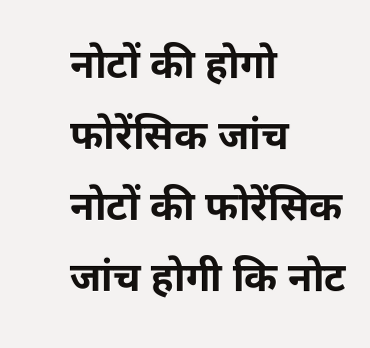नोटों की होगो फोरेंसिक जांच
नोटों की फोरेंसिक जांच होगी कि नोट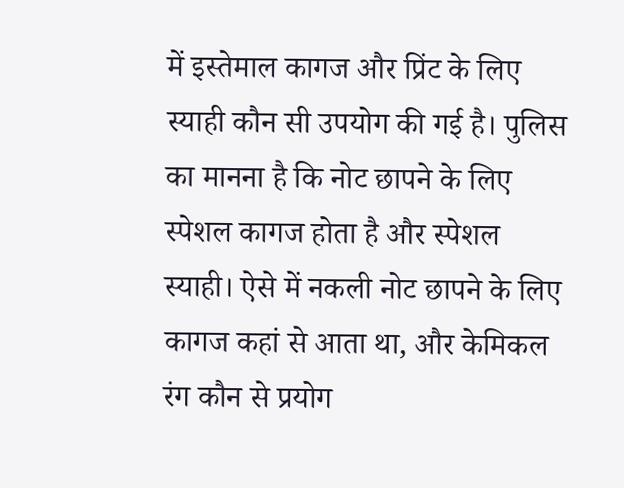में इस्तेमाल कागज और प्रिंट के लिए स्याही कौन सी उपयोग की गई है। पुलिस का मानना है कि नोट छापने के लिए स्पेशल कागज होता है और स्पेशल स्याही। ऐसे में नकली नोट छापने के लिए कागज कहां से आता था, और केमिकल रंग कौन से प्रयोग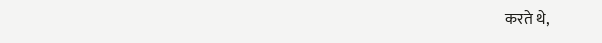करते थे,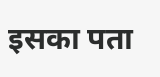इसका पता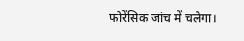फोरेंसिक जांच में चलेगा।